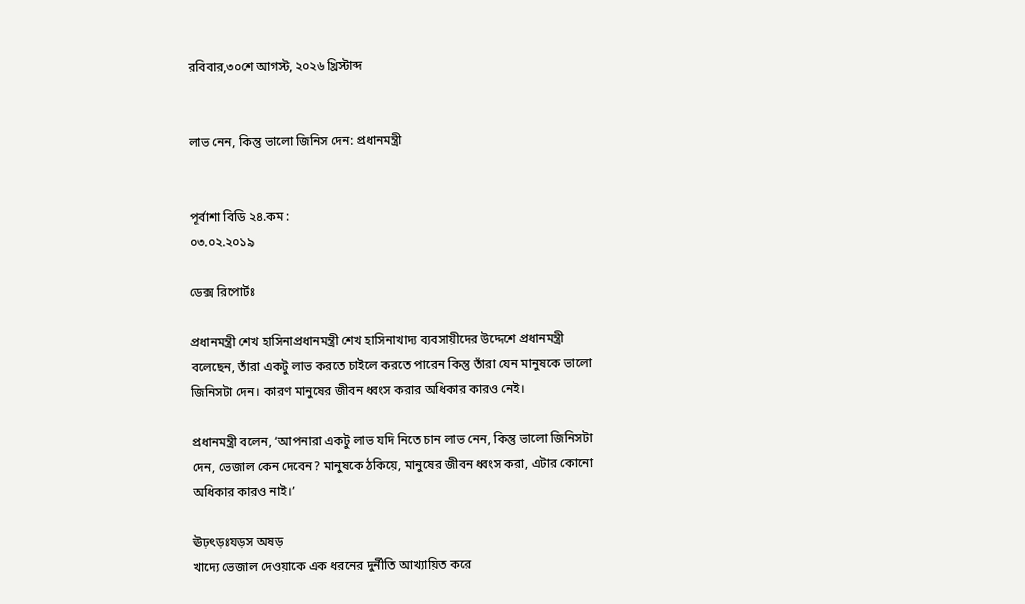রবিবার,৩০শে আগস্ট, ২০২৬ খ্রিস্টাব্দ


লাভ নেন, কিন্তু ভালো জিনিস দেন: প্রধানমন্ত্রী


পূর্বাশা বিডি ২৪.কম :
০৩.০২.২০১৯

ডেক্স রিপোর্টঃ

প্রধানমন্ত্রী শেখ হাসিনাপ্রধানমন্ত্রী শেখ হাসিনাখাদ্য ব্যবসায়ীদের উদ্দেশে প্রধানমন্ত্রী বলেছেন, তাঁরা একটু লাভ করতে চাইলে করতে পারেন কিন্তু তাঁরা যেন মানুষকে ভালো জিনিসটা দেন। কারণ মানুষের জীবন ধ্বংস করার অধিকার কারও নেই।

প্রধানমন্ত্রী বলেন, ‘আপনারা একটু লাভ যদি নিতে চান লাভ নেন, কিন্তু ভালো জিনিসটা দেন, ভেজাল কেন দেবেন? মানুষকে ঠকিয়ে, মানুষের জীবন ধ্বংস করা, এটার কোনো অধিকার কারও নাই।’

ঊঢ়ৎড়ঃযড়স অষড়
খাদ্যে ভেজাল দেওয়াকে এক ধরনের দুর্নীতি আখ্যায়িত করে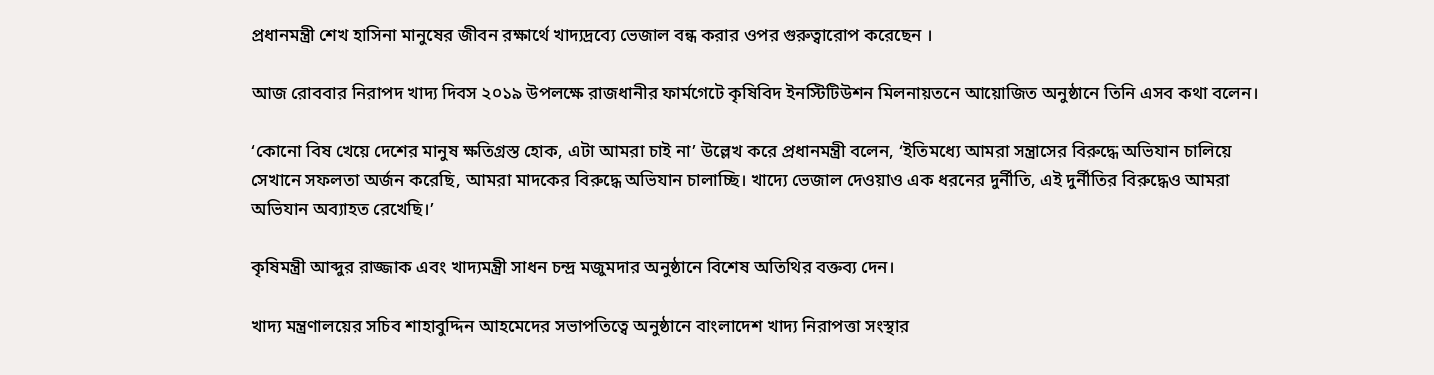প্রধানমন্ত্রী শেখ হাসিনা মানুষের জীবন রক্ষার্থে খাদ্যদ্রব্যে ভেজাল বন্ধ করার ওপর গুরুত্বারোপ করেছেন ।

আজ রোববার নিরাপদ খাদ্য দিবস ২০১৯ উপলক্ষে রাজধানীর ফার্মগেটে কৃষিবিদ ইনস্টিটিউশন মিলনায়তনে আয়োজিত অনুষ্ঠানে তিনি এসব কথা বলেন।

‘কোনো বিষ খেয়ে দেশের মানুষ ক্ষতিগ্রস্ত হোক, এটা আমরা চাই না’ উল্লেখ করে প্রধানমন্ত্রী বলেন, ‘ইতিমধ্যে আমরা সন্ত্রাসের বিরুদ্ধে অভিযান চালিয়ে সেখানে সফলতা অর্জন করেছি, আমরা মাদকের বিরুদ্ধে অভিযান চালাচ্ছি। খাদ্যে ভেজাল দেওয়াও এক ধরনের দুর্নীতি, এই দুর্নীতির বিরুদ্ধেও আমরা অভিযান অব্যাহত রেখেছি।’

কৃষিমন্ত্রী আব্দুর রাজ্জাক এবং খাদ্যমন্ত্রী সাধন চন্দ্র মজুমদার অনুষ্ঠানে বিশেষ অতিথির বক্তব্য দেন।

খাদ্য মন্ত্রণালয়ের সচিব শাহাবুদ্দিন আহমেদের সভাপতিত্বে অনুষ্ঠানে বাংলাদেশ খাদ্য নিরাপত্তা সংস্থার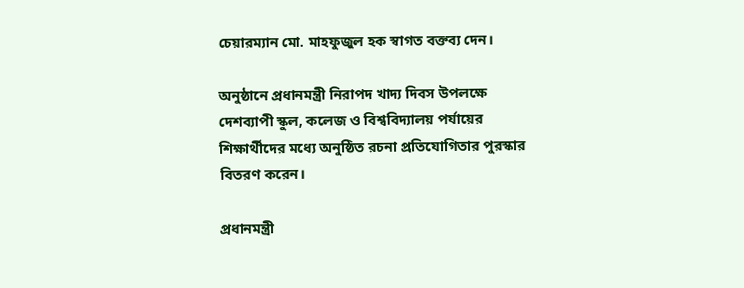চেয়ারম্যান মো. মাহফুজুল হক স্বাগত বক্তব্য দেন।

অনুষ্ঠানে প্রধানমন্ত্রী নিরাপদ খাদ্য দিবস উপলক্ষে দেশব্যাপী স্কুল, কলেজ ও বিশ্ববিদ্যালয় পর্যায়ের শিক্ষার্থীদের মধ্যে অনুষ্ঠিত রচনা প্রতিযোগিতার পুরস্কার বিতরণ করেন।

প্রধানমন্ত্রী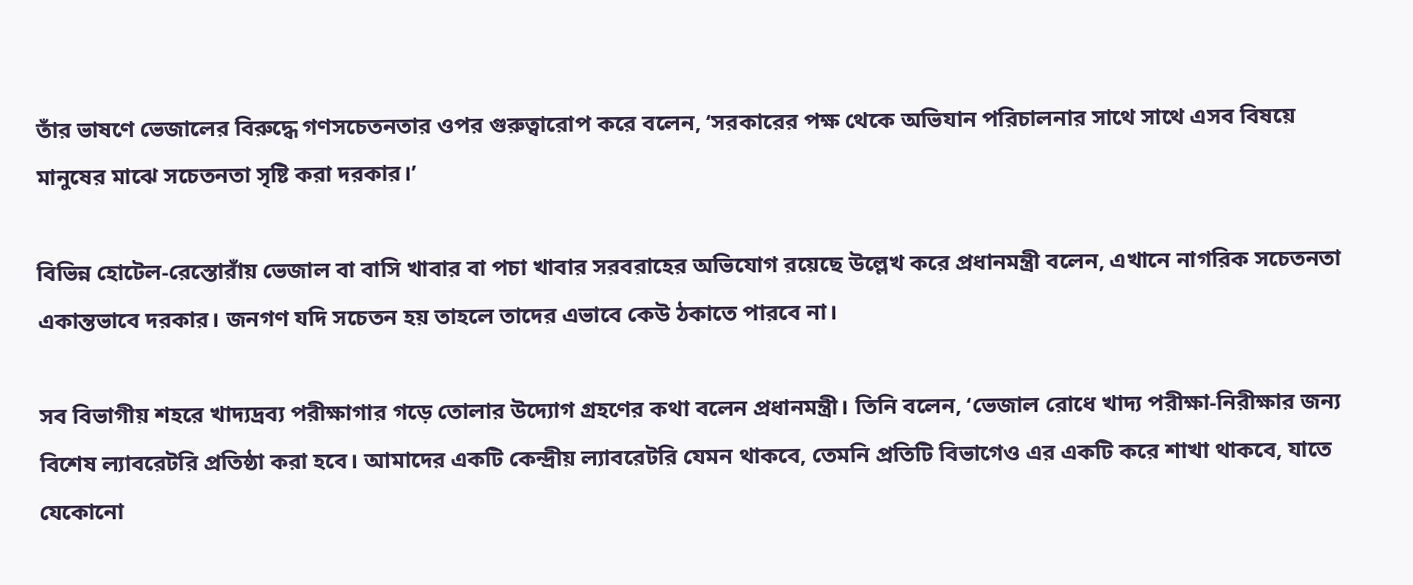তাঁর ভাষণে ভেজালের বিরুদ্ধে গণসচেতনতার ওপর গুরুত্বারোপ করে বলেন, ‘সরকারের পক্ষ থেকে অভিযান পরিচালনার সাথে সাথে এসব বিষয়ে মানুষের মাঝে সচেতনতা সৃষ্টি করা দরকার।’

বিভিন্ন হোটেল-রেস্তোরাঁয় ভেজাল বা বাসি খাবার বা পচা খাবার সরবরাহের অভিযোগ রয়েছে উল্লেখ করে প্রধানমন্ত্রী বলেন, এখানে নাগরিক সচেতনতা একান্তভাবে দরকার। জনগণ যদি সচেতন হয় তাহলে তাদের এভাবে কেউ ঠকাতে পারবে না।

সব বিভাগীয় শহরে খাদ্যদ্রব্য পরীক্ষাগার গড়ে তোলার উদ্যোগ গ্রহণের কথা বলেন প্রধানমন্ত্রী। তিনি বলেন, ‘ভেজাল রোধে খাদ্য পরীক্ষা-নিরীক্ষার জন্য বিশেষ ল্যাবরেটরি প্রতিষ্ঠা করা হবে। আমাদের একটি কেন্দ্রীয় ল্যাবরেটরি যেমন থাকবে, তেমনি প্রতিটি বিভাগেও এর একটি করে শাখা থাকবে, যাতে যেকোনো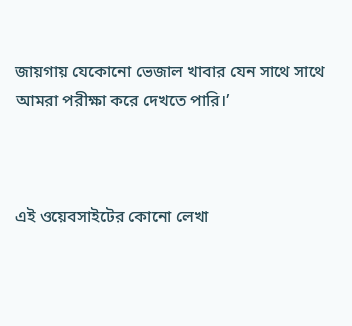জায়গায় যেকোনো ভেজাল খাবার যেন সাথে সাথে আমরা পরীক্ষা করে দেখতে পারি।’



এই ওয়েবসাইটের কোনো লেখা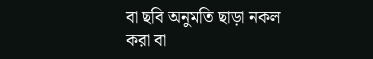বা ছবি অনুমতি ছাড়া নকল করা বা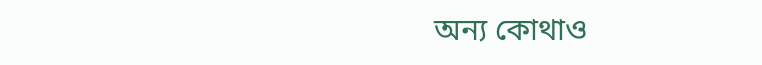অন্য কোথাও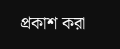প্রকাশ করা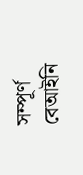সম্পূর্ণ বেআইনি